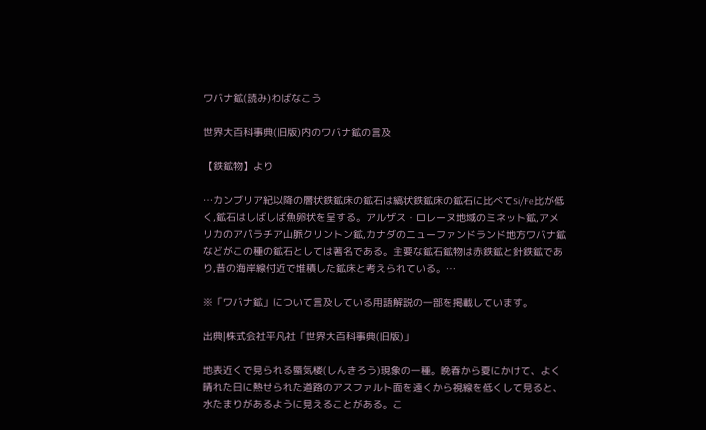ワバナ鉱(読み)わばなこう

世界大百科事典(旧版)内のワバナ鉱の言及

【鉄鉱物】より

…カンブリア紀以降の層状鉄鉱床の鉱石は縞状鉄鉱床の鉱石に比べてSi/Fe比が低く,鉱石はしばしば魚卵状を呈する。アルザス・ロレーヌ地域のミネット鉱,アメリカのアパラチア山脈クリントン鉱,カナダのニューファンドランド地方ワバナ鉱などがこの種の鉱石としては著名である。主要な鉱石鉱物は赤鉄鉱と針鉄鉱であり,昔の海岸線付近で堆積した鉱床と考えられている。…

※「ワバナ鉱」について言及している用語解説の一部を掲載しています。

出典|株式会社平凡社「世界大百科事典(旧版)」

地表近くで見られる蜃気楼(しんきろう)現象の一種。晩春から夏にかけて、よく晴れた日に熱せられた道路のアスファルト面を遠くから視線を低くして見ると、水たまりがあるように見えることがある。こ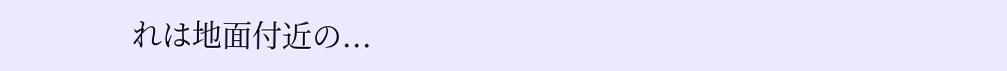れは地面付近の...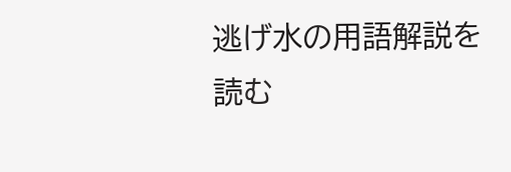逃げ水の用語解説を読む